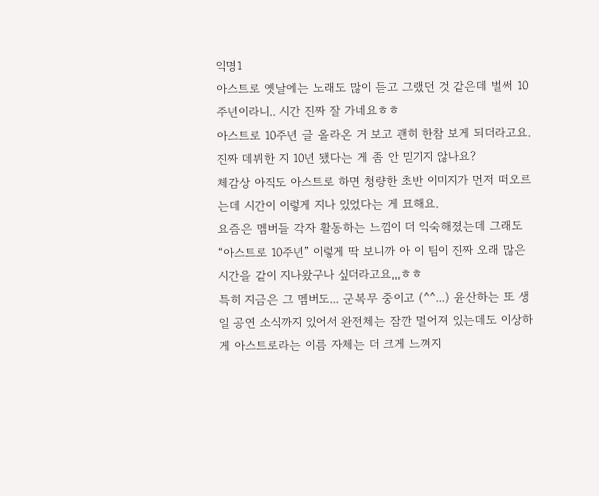익명1
아스트로 옛날에는 노래도 많이 듣고 그랬던 것 같은데 벌써 10주년이라니.. 시간 진짜 잘 가네요ㅎㅎ
아스트로 10주년 글 올라온 거 보고 괜히 한참 보게 되더라고요. 진짜 데뷔한 지 10년 됐다는 게 좀 안 믿기지 않나요?
체감상 아직도 아스트로 하면 청량한 초반 이미지가 먼저 떠오르는데 시간이 이렇게 지나 있었다는 게 묘해요.
요즘은 멤버들 각자 활동하는 느낌이 더 익숙해졌는데 그래도 “아스트로 10주년” 이렇게 딱 보니까 아 이 팀이 진짜 오래 많은 시간을 같이 지나왔구나 싶더라고요,,,ㅎㅎ
특히 지금은 그 멤버도... 군복무 중이고 (^^...) 윤산하는 또 생일 공연 소식까지 있어서 완전체는 잠깐 멀어져 있는데도 이상하게 아스트로라는 이름 자체는 더 크게 느껴지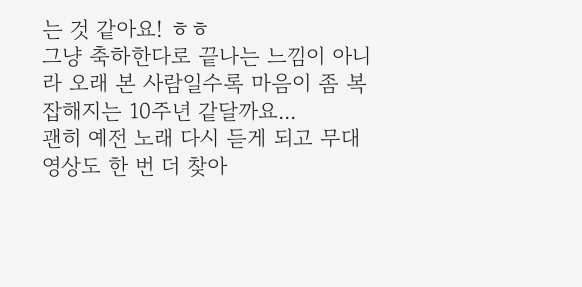는 것 같아요! ㅎㅎ
그냥 축하한다로 끝나는 느낌이 아니라 오래 본 사람일수록 마음이 좀 복잡해지는 10주년 같달까요...
괜히 예전 노래 다시 듣게 되고 무대 영상도 한 번 더 찾아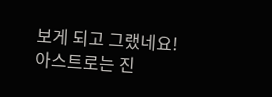보게 되고 그랬네요!
아스트로는 진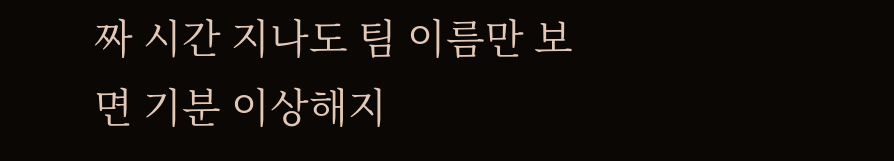짜 시간 지나도 팀 이름만 보면 기분 이상해지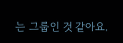는 그룹인 것 같아요.